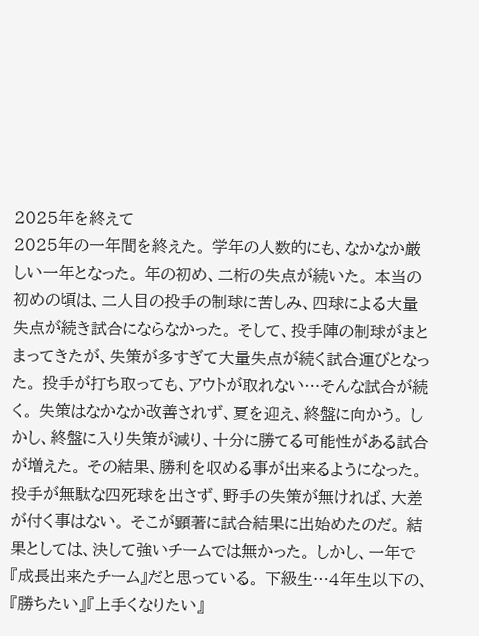2025年を終えて
2025年の一年間を終えた。 学年の人数的にも、なかなか厳しい一年となった。 年の初め、二桁の失点が続いた。 本当の初めの頃は、二人目の投手の制球に苦しみ、四球による大量失点が続き試合にならなかった。 そして、投手陣の制球がまとまってきたが、失策が多すぎて大量失点が続く試合運びとなった。 投手が打ち取っても、アウトが取れない…そんな試合が続く。 失策はなかなか改善されず、夏を迎え、終盤に向かう。 しかし、終盤に入り失策が減り、十分に勝てる可能性がある試合が増えた。 その結果、勝利を収める事が出来るようになった。 投手が無駄な四死球を出さず、野手の失策が無ければ、大差が付く事はない。 そこが顕著に試合結果に出始めたのだ。 結果としては、決して強いチームでは無かった。 しかし、一年で『成長出来たチーム』だと思っている。 下級生…4年生以下の、『勝ちたい』『上手くなりたい』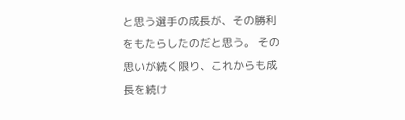と思う選手の成長が、その勝利をもたらしたのだと思う。 その思いが続く限り、これからも成長を続け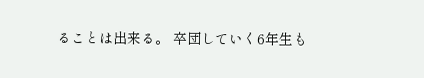ることは出来る。 卒団していく6年生も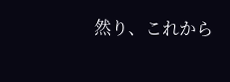然り、これから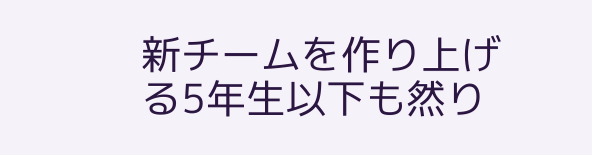新チームを作り上げる5年生以下も然り